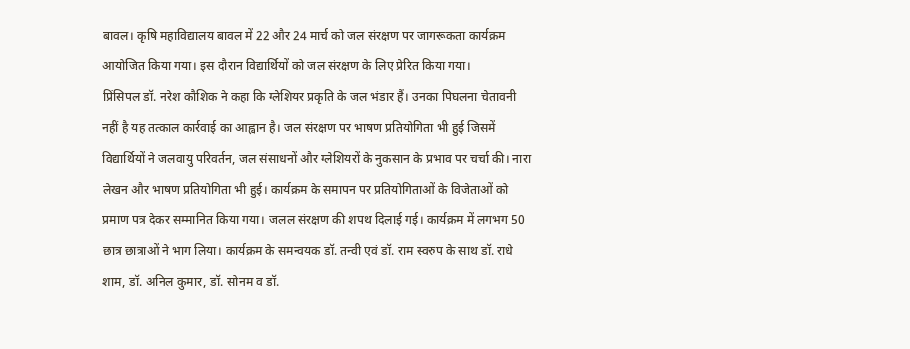बावल। कृषि महाविद्यालय बावल में 22 और 24 मार्च को जल संरक्षण पर जागरूकता कार्यक्रम आयोजित किया गया। इस दौरान विद्यार्थियों को जल संरक्षण के लिए प्रेरित किया गया।
प्रिंसिपल डॉ. नरेश कौशिक ने कहा कि ग्लेशियर प्रकृति के जल भंडार हैं। उनका पिघलना चेतावनी नहीं है यह तत्काल कार्रवाई का आह्वान है। जल संरक्षण पर भाषण प्रतियोगिता भी हुई जिसमें विद्यार्थियों ने जलवायु परिवर्तन, जल संसाधनों और ग्लेशियरों के नुकसान के प्रभाव पर चर्चा की। नारा लेखन और भाषण प्रतियोगिता भी हुई। कार्यक्रम के समापन पर प्रतियोगिताओं के विजेताओं को प्रमाण पत्र देकर सम्मानित किया गया। जलल संरक्षण की शपथ दिलाई गई। कार्यक्रम में लगभग 50 छात्र छात्राओं ने भाग लिया। कार्यक्रम के समन्वयक डॉ. तन्वी एवं डॉ. राम स्वरुप के साथ डॉ. राधे शाम, डॉ. अनिल कुमार, डॉ. सोनम व डॉ.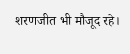शरणजीत भी मौजूद रहे।